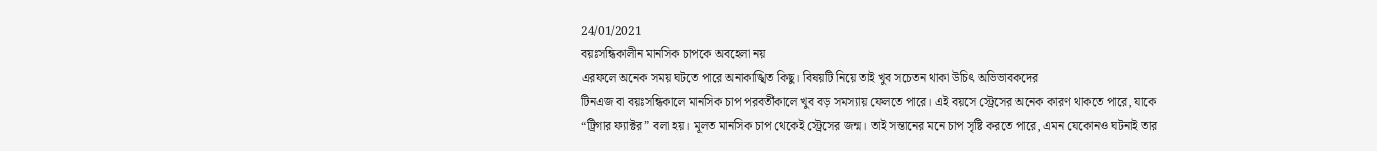24/01/2021
বয়ঃসন্ধিকালীন মানসিক চাপকে অবহেলা নয়
এরফলে অনেক সময় ঘটতে পারে অনাকাঙ্খিত কিছু। বিষয়টি নিয়ে তাই খুব সচেতন থাকা উচিৎ অভিভাবকদের
টিনএজ বা বয়ঃসন্ধিকালে মানসিক চাপ পরবর্তীকালে খুব বড় সমস্যায় ফেলতে পারে। এই বয়সে স্ট্রেসের অনেক কারণ থাকতে পারে, যাকে “ট্রিগার ফ্যাক্টর” বলা হয়। মূলত মানসিক চাপ থেকেই স্ট্রেসের জন্ম। তাই সন্তানের মনে চাপ সৃষ্টি করতে পারে, এমন যেকোনও ঘটনাই তার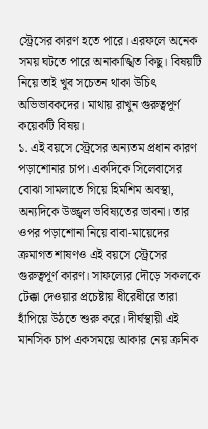স্ট্রেসের কারণ হতে পারে। এরফলে অনেক সময় ঘটতে পারে অনাকাঙ্খিত কিছু। বিষয়টি নিয়ে তাই খুব সচেতন থাকা উচিৎ অভিভাবকদের। মাথায় রাখুন গুরুত্বপূর্ণ কয়েকটি বিষয়।
১. এই বয়সে স্ট্রেসের অন্যতম প্রধান কারণ পড়াশোনার চাপ। একদিকে সিলেবাসের বোঝা সামলাতে গিয়ে হিমশিম অবস্থা, অন্যদিকে উজ্জ্বল ভবিষ্যতের ভাবনা। তার ওপর পড়াশোনা নিয়ে বাবা-মায়েদের ক্রমাগত শাষণও এই বয়সে স্ট্রেসের গুরুত্বপূর্ণ কারণ। সাফল্যের দৌড়ে সকলকে টেক্কা দেওয়ার প্রচেষ্টায় ধীরেধীরে তারা হাঁপিয়ে উঠতে শুরু করে। দীর্ঘস্থায়ী এই মানসিক চাপ একসময়ে আকার নেয় ক্রনিক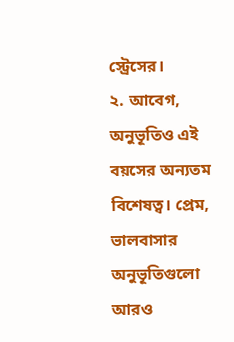স্ট্রেসের।
২. আবেগ, অনুভূতিও এই বয়সের অন্যতম বিশেষত্ব। প্রেম, ভালবাসার অনুভূতিগুলো আরও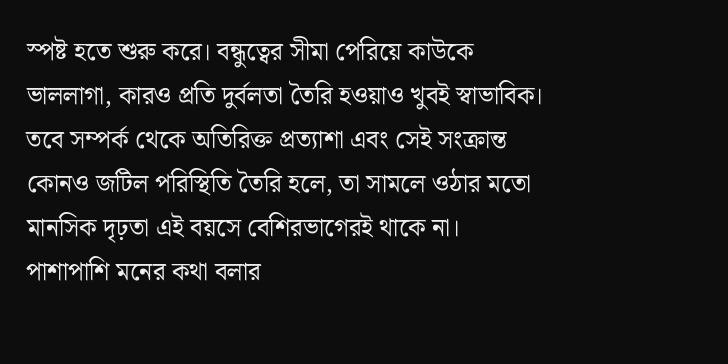স্পষ্ট হতে শুরু করে। বন্ধুত্বের সীমা পেরিয়ে কাউকে ভাললাগা, কারও প্রতি দুর্বলতা তৈরি হওয়াও খুবই স্বাভাবিক। তবে সম্পর্ক থেকে অতিরিক্ত প্রত্যাশা এবং সেই সংক্রান্ত কোনও জটিল পরিস্থিতি তৈরি হলে, তা সামলে ওঠার মতো মানসিক দৃঢ়তা এই বয়সে বেশিরভাগেরই থাকে না। পাশাপাশি মনের কথা বলার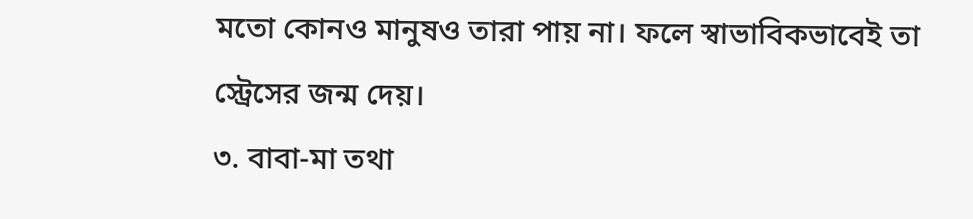মতো কোনও মানুষও তারা পায় না। ফলে স্বাভাবিকভাবেই তা স্ট্রেসের জন্ম দেয়।
৩. বাবা-মা তথা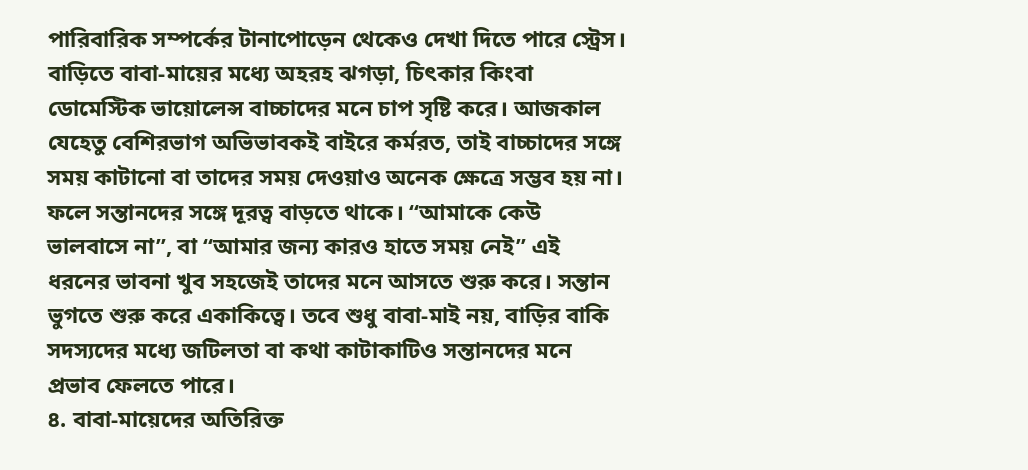পারিবারিক সম্পর্কের টানাপোড়েন থেকেও দেখা দিতে পারে স্ট্রেস। বাড়িতে বাবা-মায়ের মধ্যে অহরহ ঝগড়া, চিৎকার কিংবা ডোমেস্টিক ভায়োলেন্স বাচ্চাদের মনে চাপ সৃষ্টি করে। আজকাল যেহেতু বেশিরভাগ অভিভাবকই বাইরে কর্মরত, তাই বাচ্চাদের সঙ্গে সময় কাটানো বা তাদের সময় দেওয়াও অনেক ক্ষেত্রে সম্ভব হয় না। ফলে সন্তানদের সঙ্গে দূরত্ব বাড়তে থাকে। “আমাকে কেউ ভালবাসে না”, বা “আমার জন্য কারও হাতে সময় নেই” এই ধরনের ভাবনা খুব সহজেই তাদের মনে আসতে শুরু করে। সন্তান ভুগতে শুরু করে একাকিত্বে। তবে শুধু বাবা-মাই নয়, বাড়ির বাকি সদস্যদের মধ্যে জটিলতা বা কথা কাটাকাটিও সন্তানদের মনে প্রভাব ফেলতে পারে।
৪. বাবা-মায়েদের অতিরিক্ত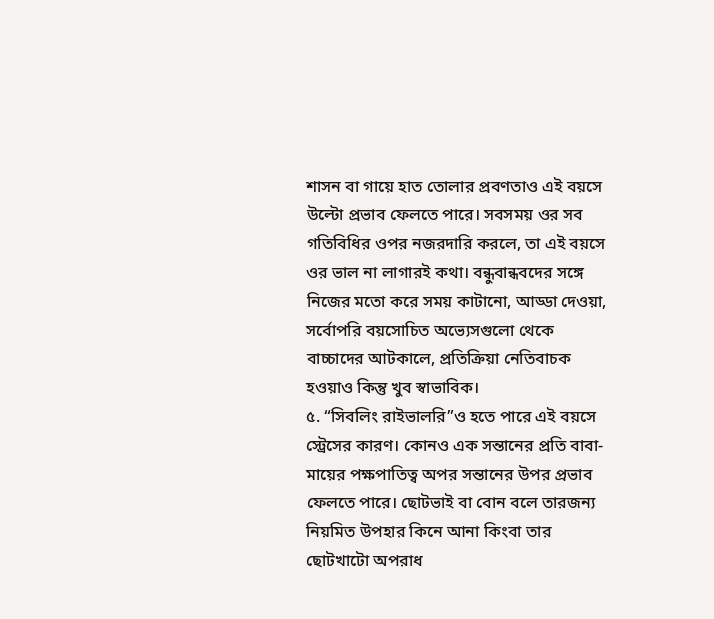শাসন বা গায়ে হাত তোলার প্রবণতাও এই বয়সে উল্টো প্রভাব ফেলতে পারে। সবসময় ওর সব গতিবিধির ওপর নজরদারি করলে, তা এই বয়সে ওর ভাল না লাগারই কথা। বন্ধুবান্ধবদের সঙ্গে নিজের মতো করে সময় কাটানো, আড্ডা দেওয়া, সর্বোপরি বয়সোচিত অভ্যেসগুলো থেকে বাচ্চাদের আটকালে, প্রতিক্রিয়া নেতিবাচক হওয়াও কিন্তু খুব স্বাভাবিক।
৫. “সিবলিং রাইভালরি”ও হতে পারে এই বয়সে স্ট্রেসের কারণ। কোনও এক সন্তানের প্রতি বাবা-মায়ের পক্ষপাতিত্ব অপর সন্তানের উপর প্রভাব ফেলতে পারে। ছোটভাই বা বোন বলে তারজন্য নিয়মিত উপহার কিনে আনা কিংবা তার ছোটখাটো অপরাধ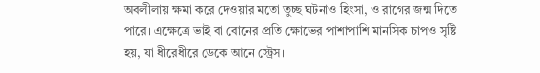অবলীলায় ক্ষমা করে দেওয়ার মতো তুচ্ছ ঘটনাও হিংসা, ও রাগের জন্ম দিতে পারে। এক্ষেত্রে ভাই বা বোনের প্রতি ক্ষোভের পাশাপাশি মানসিক চাপও সৃষ্টি হয়, যা ধীরেধীরে ডেকে আনে স্ট্রেস।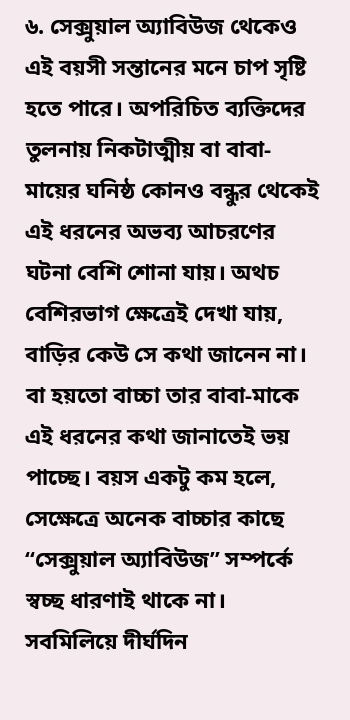৬. সেক্সুয়াল অ্যাবিউজ থেকেও এই বয়সী সন্তানের মনে চাপ সৃষ্টি হতে পারে। অপরিচিত ব্যক্তিদের তুলনায় নিকটাত্মীয় বা বাবা-মায়ের ঘনিষ্ঠ কোনও বন্ধুর থেকেই এই ধরনের অভব্য আচরণের ঘটনা বেশি শোনা যায়। অথচ বেশিরভাগ ক্ষেত্রেই দেখা যায়, বাড়ির কেউ সে কথা জানেন না। বা হয়তো বাচ্চা তার বাবা-মাকে এই ধরনের কথা জানাতেই ভয় পাচ্ছে। বয়স একটু কম হলে, সেক্ষেত্রে অনেক বাচ্চার কাছে “সেক্সুয়াল অ্যাবিউজ” সম্পর্কে স্বচ্ছ ধারণাই থাকে না। সবমিলিয়ে দীর্ঘদিন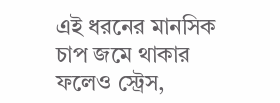এই ধরনের মানসিক চাপ জমে থাকার ফলেও স্ট্রেস,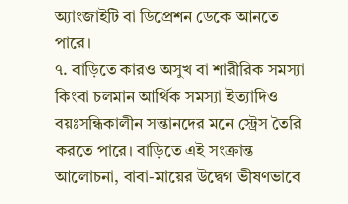অ্যাংজাইটি বা ডিপ্রেশন ডেকে আনতে পারে।
৭. বাড়িতে কারও অসুখ বা শারীরিক সমস্যা কিংবা চলমান আর্থিক সমস্যা ইত্যাদিও বয়ঃসন্ধিকালীন সন্তানদের মনে স্ট্রেস তৈরি করতে পারে। বাড়িতে এই সংক্রান্ত আলোচনা, বাবা-মায়ের উদ্বেগ ভীষণভাবে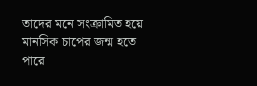তাদের মনে সংক্রামিত হয়ে মানসিক চাপের জন্ম হতে পারে